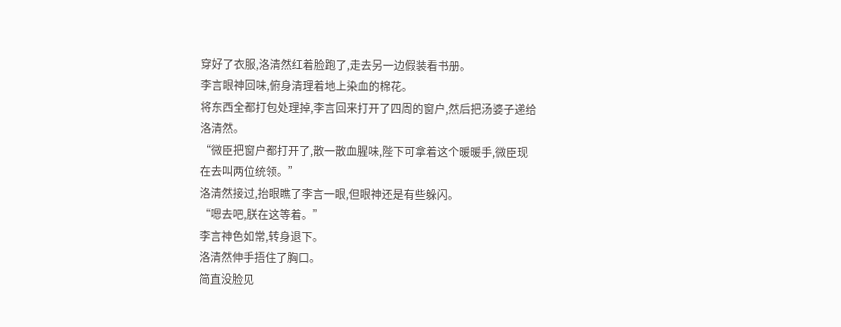穿好了衣服,洛清然红着脸跑了,走去另一边假装看书册。
李言眼神回味,俯身清理着地上染血的棉花。
将东西全都打包处理掉,李言回来打开了四周的窗户,然后把汤婆子递给洛清然。
“微臣把窗户都打开了,散一散血腥味,陛下可拿着这个暖暖手,微臣现在去叫两位统领。”
洛清然接过,抬眼瞧了李言一眼,但眼神还是有些躲闪。
“嗯去吧,朕在这等着。”
李言神色如常,转身退下。
洛清然伸手捂住了胸口。
简直没脸见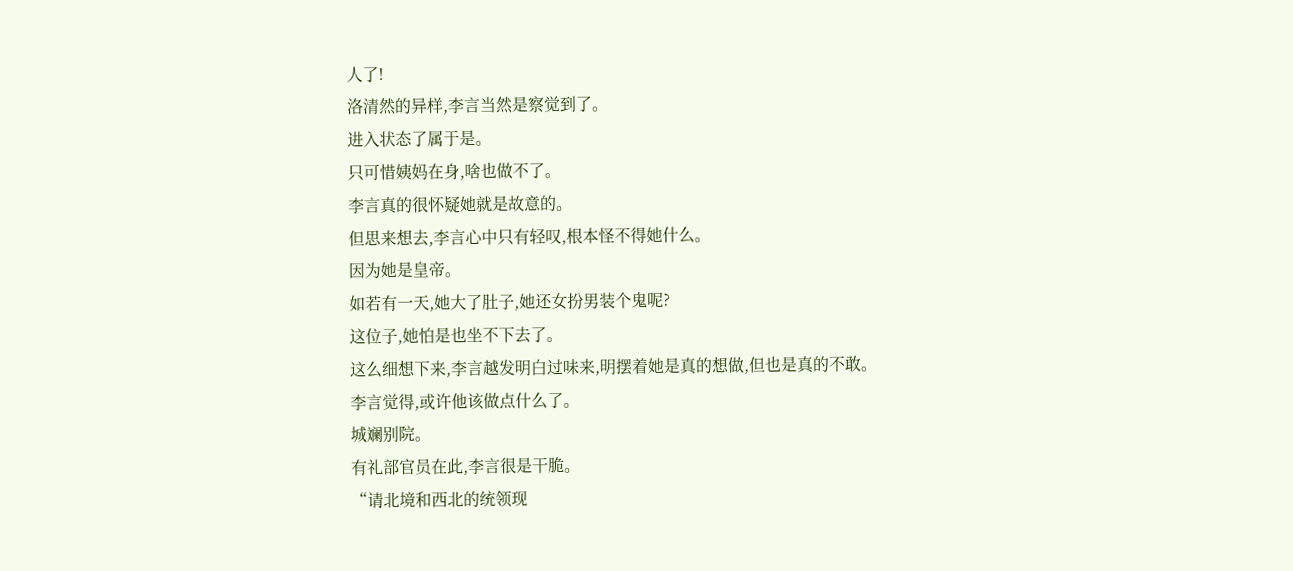人了!
洛清然的异样,李言当然是察觉到了。
进入状态了属于是。
只可惜姨妈在身,啥也做不了。
李言真的很怀疑她就是故意的。
但思来想去,李言心中只有轻叹,根本怪不得她什么。
因为她是皇帝。
如若有一天,她大了肚子,她还女扮男装个鬼呢?
这位子,她怕是也坐不下去了。
这么细想下来,李言越发明白过味来,明摆着她是真的想做,但也是真的不敢。
李言觉得,或许他该做点什么了。
城斓别院。
有礼部官员在此,李言很是干脆。
“请北境和西北的统领现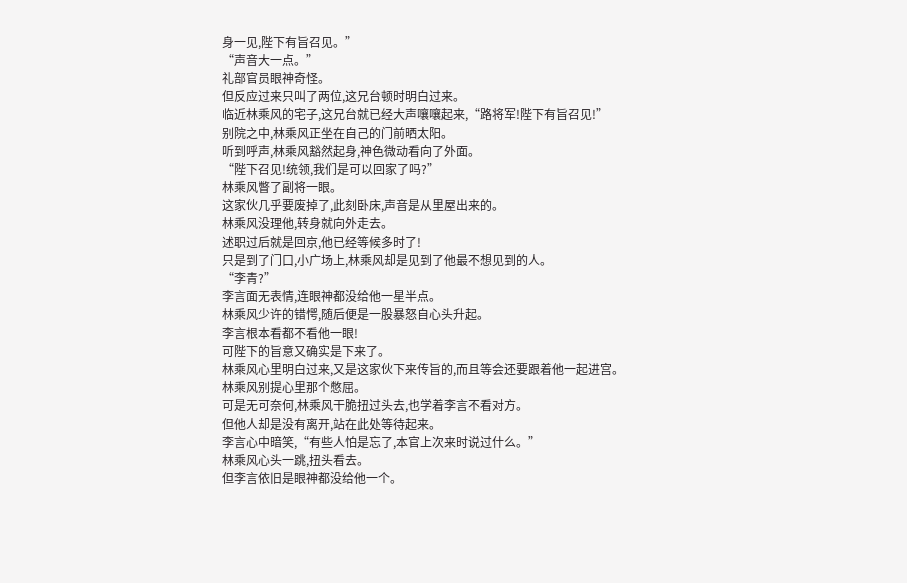身一见,陛下有旨召见。”
“声音大一点。”
礼部官员眼神奇怪。
但反应过来只叫了两位,这兄台顿时明白过来。
临近林乘风的宅子,这兄台就已经大声嚷嚷起来,“路将军!陛下有旨召见!”
别院之中,林乘风正坐在自己的门前晒太阳。
听到呼声,林乘风豁然起身,神色微动看向了外面。
“陛下召见!统领,我们是可以回家了吗?”
林乘风瞥了副将一眼。
这家伙几乎要废掉了,此刻卧床,声音是从里屋出来的。
林乘风没理他,转身就向外走去。
述职过后就是回京,他已经等候多时了!
只是到了门口,小广场上,林乘风却是见到了他最不想见到的人。
“李青?”
李言面无表情,连眼神都没给他一星半点。
林乘风少许的错愕,随后便是一股暴怒自心头升起。
李言根本看都不看他一眼!
可陛下的旨意又确实是下来了。
林乘风心里明白过来,又是这家伙下来传旨的,而且等会还要跟着他一起进宫。
林乘风别提心里那个憋屈。
可是无可奈何,林乘风干脆扭过头去,也学着李言不看对方。
但他人却是没有离开,站在此处等待起来。
李言心中暗笑,“有些人怕是忘了,本官上次来时说过什么。”
林乘风心头一跳,扭头看去。
但李言依旧是眼神都没给他一个。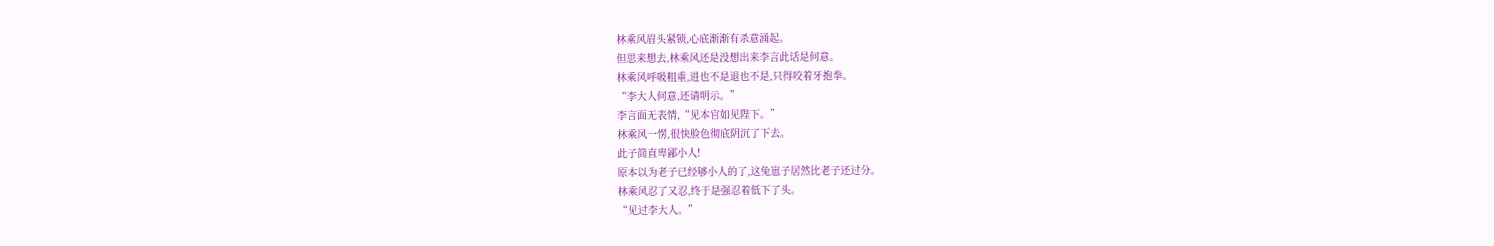林乘风眉头紧锁,心底渐渐有杀意涌起。
但思来想去,林乘风还是没想出来李言此话是何意。
林乘风呼吸粗重,进也不是退也不是,只得咬着牙抱拳。
“李大人何意,还请明示。”
李言面无表情,“见本官如见陛下。”
林乘风一愣,很快脸色彻底阴沉了下去。
此子简直卑鄙小人!
原本以为老子已经够小人的了,这兔崽子居然比老子还过分。
林乘风忍了又忍,终于是强忍着低下了头。
“见过李大人。”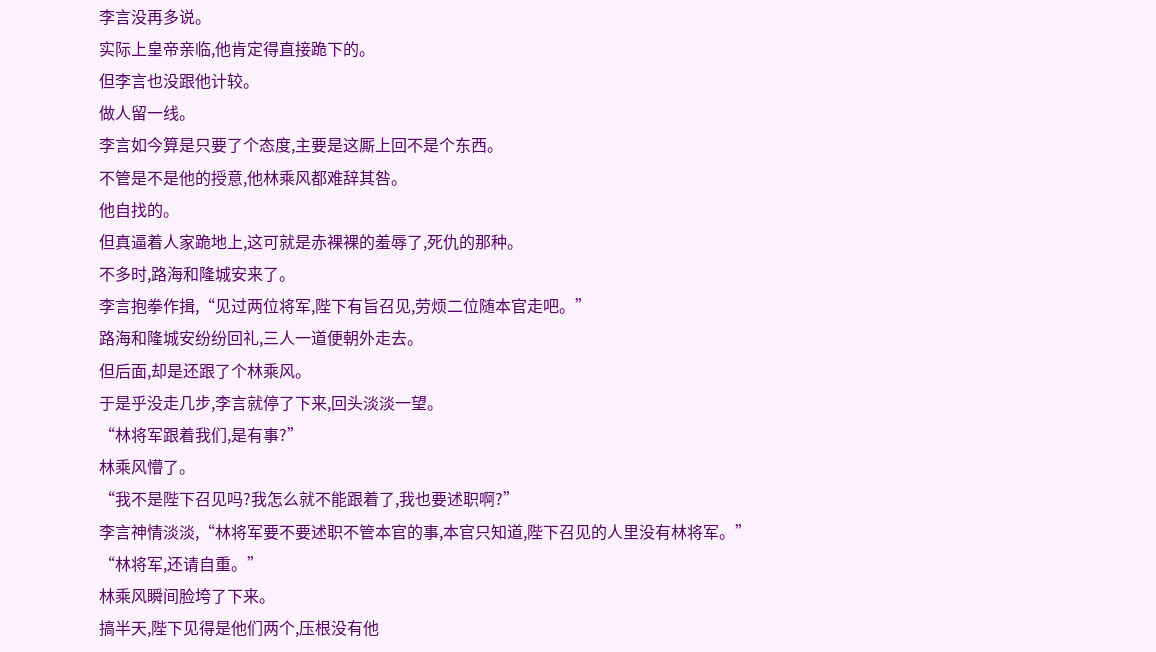李言没再多说。
实际上皇帝亲临,他肯定得直接跪下的。
但李言也没跟他计较。
做人留一线。
李言如今算是只要了个态度,主要是这厮上回不是个东西。
不管是不是他的授意,他林乘风都难辞其咎。
他自找的。
但真逼着人家跪地上,这可就是赤裸裸的羞辱了,死仇的那种。
不多时,路海和隆城安来了。
李言抱拳作揖,“见过两位将军,陛下有旨召见,劳烦二位随本官走吧。”
路海和隆城安纷纷回礼,三人一道便朝外走去。
但后面,却是还跟了个林乘风。
于是乎没走几步,李言就停了下来,回头淡淡一望。
“林将军跟着我们,是有事?”
林乘风懵了。
“我不是陛下召见吗?我怎么就不能跟着了,我也要述职啊?”
李言神情淡淡,“林将军要不要述职不管本官的事,本官只知道,陛下召见的人里没有林将军。”
“林将军,还请自重。”
林乘风瞬间脸垮了下来。
搞半天,陛下见得是他们两个,压根没有他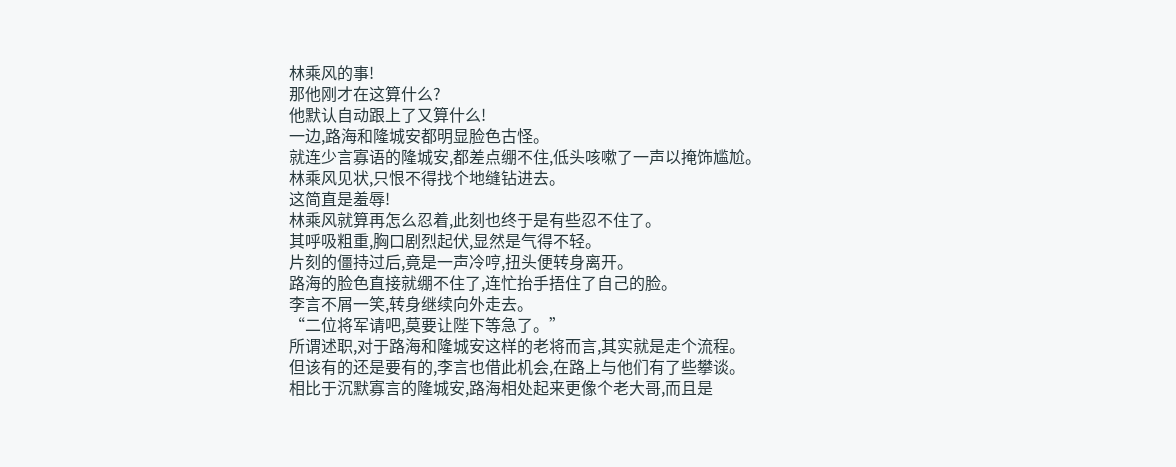林乘风的事!
那他刚才在这算什么?
他默认自动跟上了又算什么!
一边,路海和隆城安都明显脸色古怪。
就连少言寡语的隆城安,都差点绷不住,低头咳嗽了一声以掩饰尴尬。
林乘风见状,只恨不得找个地缝钻进去。
这简直是羞辱!
林乘风就算再怎么忍着,此刻也终于是有些忍不住了。
其呼吸粗重,胸口剧烈起伏,显然是气得不轻。
片刻的僵持过后,竟是一声冷哼,扭头便转身离开。
路海的脸色直接就绷不住了,连忙抬手捂住了自己的脸。
李言不屑一笑,转身继续向外走去。
“二位将军请吧,莫要让陛下等急了。”
所谓述职,对于路海和隆城安这样的老将而言,其实就是走个流程。
但该有的还是要有的,李言也借此机会,在路上与他们有了些攀谈。
相比于沉默寡言的隆城安,路海相处起来更像个老大哥,而且是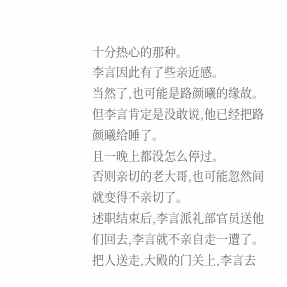十分热心的那种。
李言因此有了些亲近感。
当然了,也可能是路颜曦的缘故。
但李言肯定是没敢说,他已经把路颜曦给睡了。
且一晚上都没怎么停过。
否则亲切的老大哥,也可能忽然间就变得不亲切了。
述职结束后,李言派礼部官员送他们回去,李言就不亲自走一遭了。
把人送走,大殿的门关上,李言去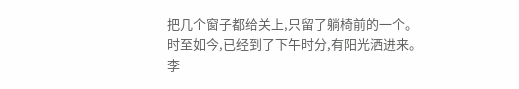把几个窗子都给关上,只留了躺椅前的一个。
时至如今,已经到了下午时分,有阳光洒进来。
李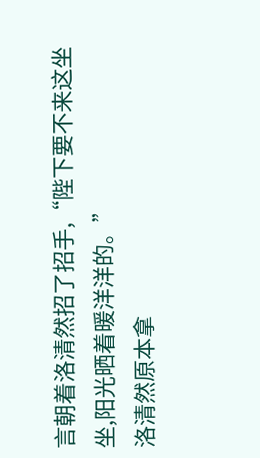言朝着洛清然招了招手,“陛下要不来这坐坐,阳光晒着暖洋洋的。”
洛清然原本拿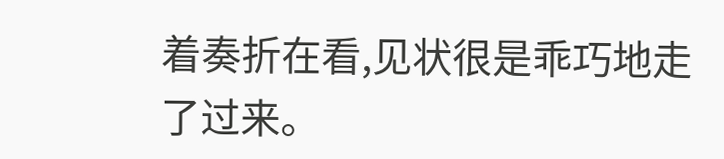着奏折在看,见状很是乖巧地走了过来。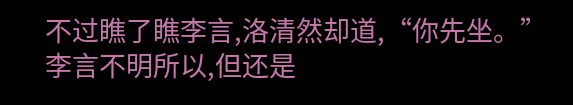不过瞧了瞧李言,洛清然却道,“你先坐。”
李言不明所以,但还是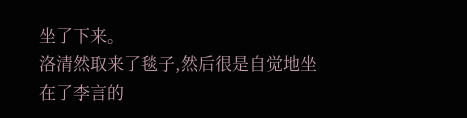坐了下来。
洛清然取来了毯子,然后很是自觉地坐在了李言的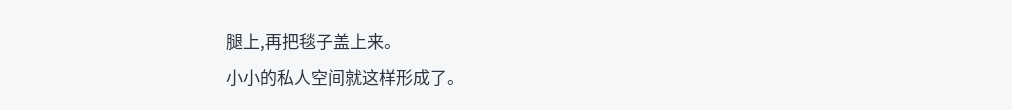腿上,再把毯子盖上来。
小小的私人空间就这样形成了。